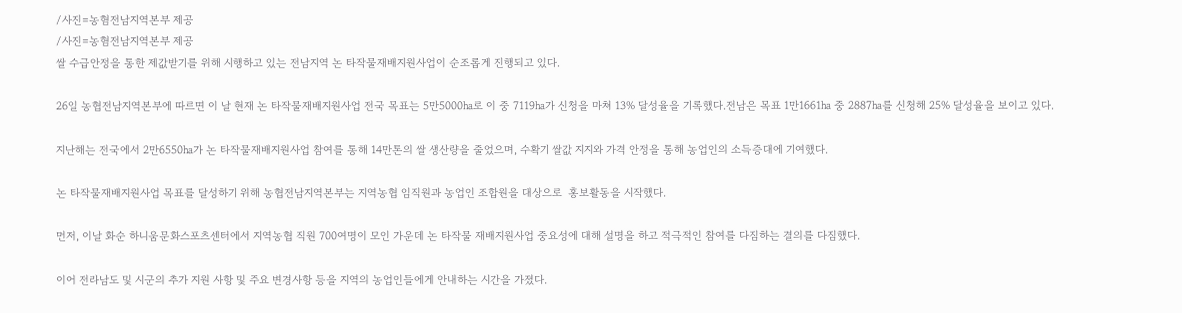/사진=농혐전남지역본부 제공
/사진=농혐전남지역본부 제공
쌀 수급안정을 통한 제값받기를 위해 시행하고 있는 전남지역 논 타작물재배지원사업이 순조롭게 진행되고 있다.

26일 농협전남지역본부에 따르면 이 날 현재 논 타작물재배지원사업 전국 목표는 5만5000㏊로 이 중 7119㏊가 신청을 마쳐 13% 달성율을 기록했다.전남은 목표 1만1661㏊ 중 2887㏊를 신청해 25% 달성율을 보이고 있다.

지난해는 전국에서 2만6550㏊가 논 타작물재배지원사업 참여를 통해 14만톤의 쌀 생산량을 줄었으며, 수확기 쌀값 지지와 가격 안정을 통해 농업인의 소득증대에 기여했다.

논 타작물재배지원사업 목표를 달성하기 위해 농협전남지역본부는 지역농협 임직원과 농업인 조합원을 대상으로  홍보활동을 시작했다.

먼저, 이날 화순 하니움문화스포츠센터에서 지역농협 직원 700여명이 모인 가운데 논 타작물 재배지원사업 중요성에 대해 설명을 하고 적극적인 참여를 다짐하는 결의를 다짐했다.

이어 전라남도 및 시군의 추가 지원 사항 및 주요 변경사항 등을 지역의 농업인들에게 안내하는 시간을 가졌다.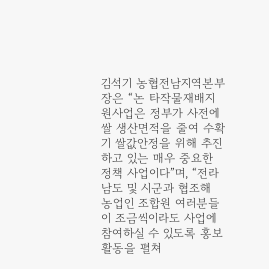김석기 농협전남지역본부장은 “논 타작물재배지원사업은 정부가 사전에 쌀 생산면적을 줄여 수확기 쌀값안정을 위해 추진하고 있는 매우 중요한 정책 사업이다”며, “전라남도 및 시군과 협조해 농업인 조합원 여러분들이 조금씩이라도 사업에 참여하실 수 있도록 홍보활동을 펼쳐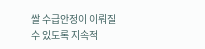쌀 수급안정이 이뤄질 수 있도록 지속적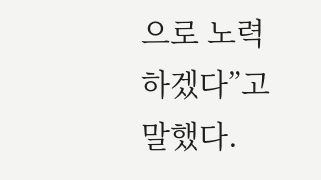으로 노력하겠다”고 말했다.